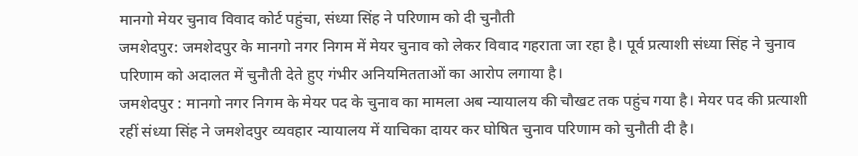मानगो मेयर चुनाव विवाद कोर्ट पहुंचा, संध्या सिंह ने परिणाम को दी चुनौती
जमशेदपुर: जमशेदपुर के मानगो नगर निगम में मेयर चुनाव को लेकर विवाद गहराता जा रहा है। पूर्व प्रत्याशी संध्या सिंह ने चुनाव परिणाम को अदालत में चुनौती देते हुए गंभीर अनियमितताओं का आरोप लगाया है।
जमशेदपुर : मानगो नगर निगम के मेयर पद के चुनाव का मामला अब न्यायालय की चौखट तक पहुंच गया है। मेयर पद की प्रत्याशी रहीं संध्या सिंह ने जमशेदपुर व्यवहार न्यायालय में याचिका दायर कर घोषित चुनाव परिणाम को चुनौती दी है।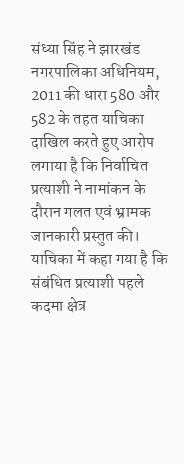संध्या सिंह ने झारखंड नगरपालिका अधिनियम, 2011 की धारा 580 और 582 के तहत याचिका दाखिल करते हुए आरोप लगाया है कि निर्वाचित प्रत्याशी ने नामांकन के दौरान गलत एवं भ्रामक जानकारी प्रस्तुत की।
याचिका में कहा गया है कि संबंधित प्रत्याशी पहले कदमा क्षेत्र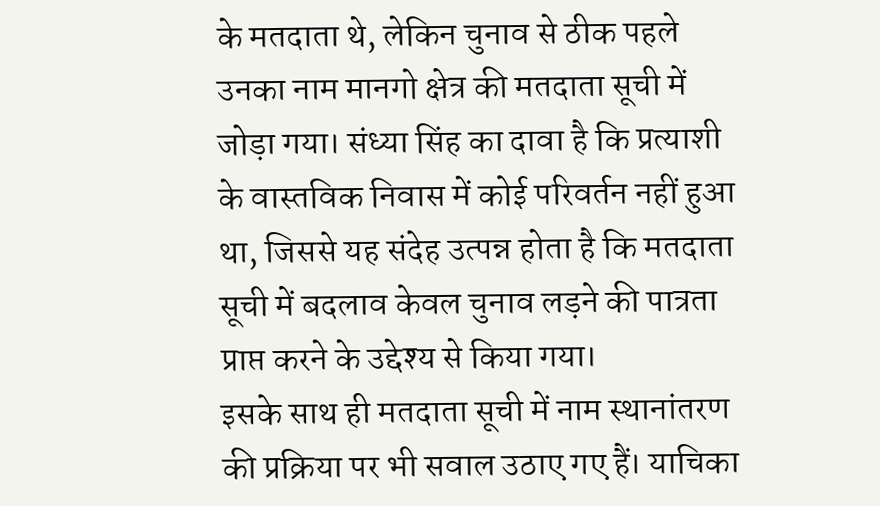के मतदाता थे, लेकिन चुनाव से ठीक पहले उनका नाम मानगो क्षेत्र की मतदाता सूची में जोड़ा गया। संध्या सिंह का दावा है कि प्रत्याशी के वास्तविक निवास में कोई परिवर्तन नहीं हुआ था, जिससे यह संदेह उत्पन्न होता है कि मतदाता सूची में बदलाव केवल चुनाव लड़ने की पात्रता प्राप्त करने के उद्देश्य से किया गया।
इसके साथ ही मतदाता सूची में नाम स्थानांतरण की प्रक्रिया पर भी सवाल उठाए गए हैं। याचिका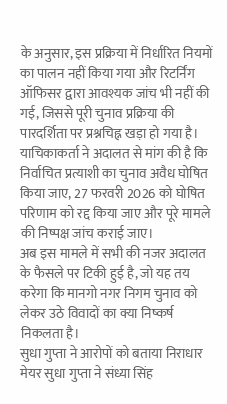के अनुसार, इस प्रक्रिया में निर्धारित नियमों का पालन नहीं किया गया और रिटर्निंग ऑफिसर द्वारा आवश्यक जांच भी नहीं की गई, जिससे पूरी चुनाव प्रक्रिया की पारदर्शिता पर प्रश्नचिह्न खड़ा हो गया है।
याचिकाकर्ता ने अदालत से मांग की है कि निर्वाचित प्रत्याशी का चुनाव अवैध घोषित किया जाए, 27 फरवरी 2026 को घोषित परिणाम को रद्द किया जाए और पूरे मामले की निष्पक्ष जांच कराई जाए।
अब इस मामले में सभी की नजर अदालत के फैसले पर टिकी हुई है, जो यह तय करेगा कि मानगो नगर निगम चुनाव को लेकर उठे विवादों का क्या निष्कर्ष निकलता है।
सुधा गुप्ता ने आरोपों को बताया निराधार
मेयर सुधा गुप्ता ने संध्या सिंह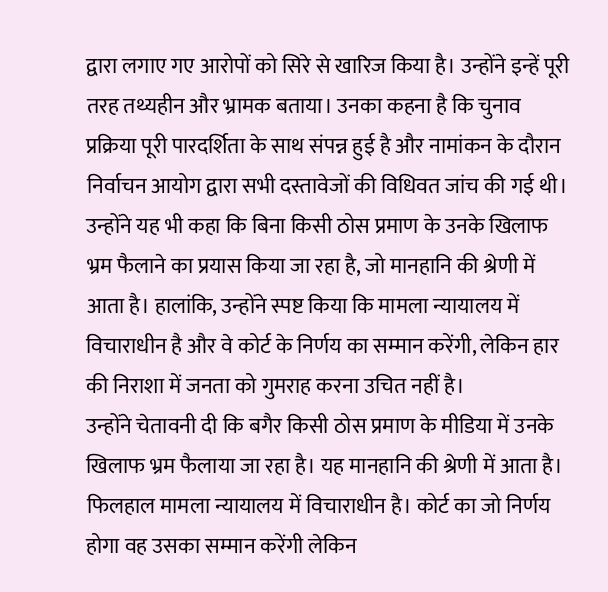द्वारा लगाए गए आरोपों को सिरे से खारिज किया है। उन्होंने इन्हें पूरी तरह तथ्यहीन और भ्रामक बताया। उनका कहना है कि चुनाव प्रक्रिया पूरी पारदर्शिता के साथ संपन्न हुई है और नामांकन के दौरान निर्वाचन आयोग द्वारा सभी दस्तावेजों की विधिवत जांच की गई थी।
उन्होंने यह भी कहा कि बिना किसी ठोस प्रमाण के उनके खिलाफ भ्रम फैलाने का प्रयास किया जा रहा है, जो मानहानि की श्रेणी में आता है। हालांकि, उन्होंने स्पष्ट किया कि मामला न्यायालय में विचाराधीन है और वे कोर्ट के निर्णय का सम्मान करेंगी, लेकिन हार की निराशा में जनता को गुमराह करना उचित नहीं है।
उन्होंने चेतावनी दी कि बगैर किसी ठोस प्रमाण के मीडिया में उनके खिलाफ भ्रम फैलाया जा रहा है। यह मानहानि की श्रेणी में आता है। फिलहाल मामला न्यायालय में विचाराधीन है। कोर्ट का जो निर्णय होगा वह उसका सम्मान करेंगी लेकिन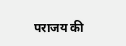पराजय की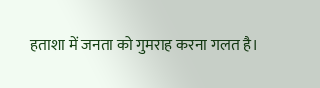हताशा में जनता को गुमराह करना गलत है।